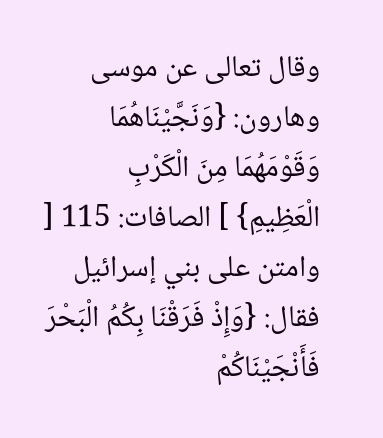وقال تعالى عن موسى وهارون: {وَنَجَّيْنَاهُمَا وَقَوْمَهُمَا مِنَ الْكَرْبِ الْعَظِيمِ} ] الصافات: 115 [ وامتن على بني إسرائيل فقال: {وَإِذْ فَرَقْنَا بِكُمُ الْبَحْرَ فَأَنْجَيْنَاكُمْ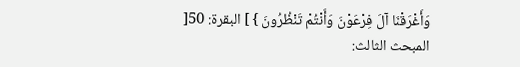وَأَغْرَقْنَا آلَ فِرْعَوْنَ وَأَنْتُمْ تَنْظُرُونَ } ] البقرة: 50[
المبحث الثالث: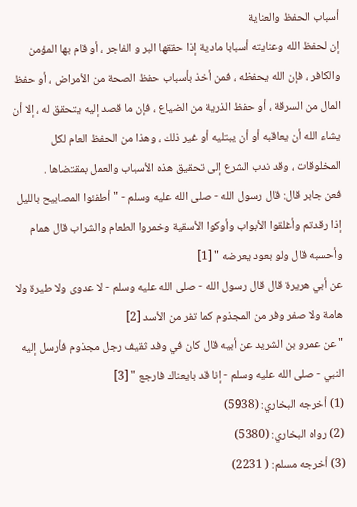أسباب الحفظ والعناية
إن لحفظ الله وعنايته أسبابا مادية إذا حققها البر و الفاجر ، أو قام بها المؤمن والكافر ، فإن الله يحفظه ، فمن أخذ بأسباب حفظ الصحة من الأمراض ، أو حفظ المال من السرقة ، أو حفظ الذرية من الضياع ، فإن ما قصد إليه يتحقق له ، إلا أن يشاء الله أن يعاقبه أو أن يبتليه أو غير ذلك ، وهذا من الحفظ العام لكل المخلوقات ، وقد ندب الشرع إلى تحقيق هذه الأسباب والعمل بمقتضاها .
فعن جابر قال: قال رسول الله - صلى الله عليه وسلم - " أطفئوا المصابيح بالليل إذا رقدتم وأغلقوا الأبواب وأوكوا الأسقية وخمروا الطعام والشراب قال همام وأحسبه قال ولو بعود يعرضه " [1]
عن أبي هريرة قال قال رسول الله - صلى الله عليه وسلم - لا عدوى ولا طيرة ولا هامة ولا صفر وفر من المجذوم كما تفر من الأسد [2]
" عن عمرو بن الشريد عن أبيه قال كان في وفد ثقيف رجل مجذوم فأرسل إليه النبي - صلى الله عليه وسلم - إنا قد بايعناك فارجع " [3]
(1) أخرجه البخاري: (5938)
(2) رواه البخاري: (5380)
(3) أخرجه مسلم: ( 2231)